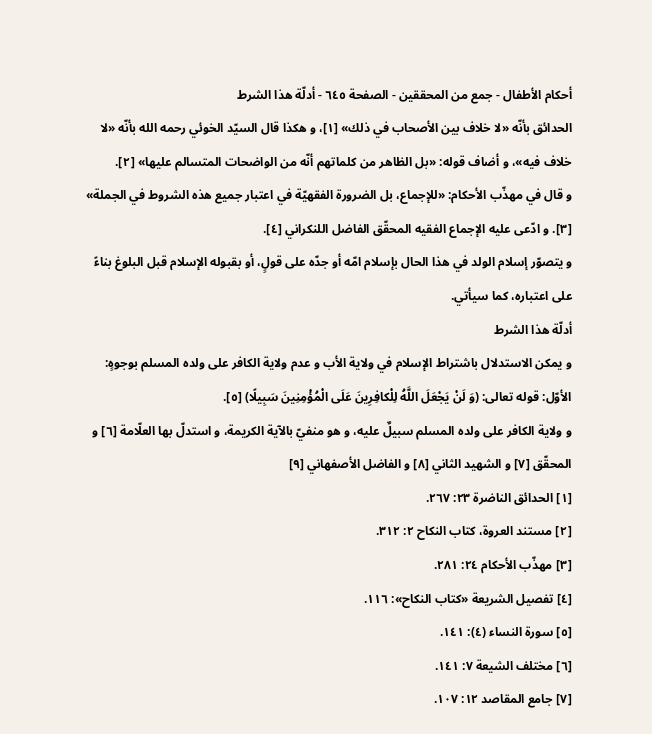أحكام الأطفال - جمع من المحققين - الصفحة ٦٤٥ - أدلّة هذا الشرط
الحدائق بأنّه «لا خلاف بين الأصحاب في ذلك» [١]، و هكذا قال السيّد الخوئي رحمه الله بأنّه «لا خلاف فيه»، و أضاف قوله: «بل الظاهر من كلماتهم أنّه من الواضحات المتسالم عليها» [٢].
و قال في مهذّب الأحكام: «للإجماع، بل الضرورة الفقهيّة في اعتبار جميع هذه الشروط في الجملة» [٣]. و ادّعى عليه الإجماع الفقيه المحقّق الفاضل اللنكراني [٤].
و يتصوّر إسلام الولد في هذا الحال بإسلام امّه أو جدّه على قولٍ، أو بقبوله الإسلام قبل البلوغ بناءً على اعتباره، كما سيأتي.
أدلّة هذا الشرط
و يمكن الاستدلال باشتراط الإسلام في ولاية الأب و عدم ولاية الكافر على ولده المسلم بوجوهٍ:
الأوّل: قوله تعالى: (وَ لَنْ يَجْعَلَ اللَّهُ لِلْكافِرِينَ عَلَى الْمُؤْمِنِينَ سَبِيلًا) [٥].
و ولاية الكافر على ولده المسلم سبيلٌ عليه، و هو منفيّ بالآية الكريمة، و استدلّ بها العلّامة [٦] و المحقّق [٧] و الشهيد الثاني [٨] و الفاضل الأصفهاني [٩]
[١] الحدائق الناضرة ٢٣: ٢٦٧.
[٢] مستند العروة، كتاب النكاح ٢: ٣١٢.
[٣] مهذّب الأحكام ٢٤: ٢٨١.
[٤] تفصيل الشريعة «كتاب النكاح»: ١١٦.
[٥] سورة النساء (٤): ١٤١.
[٦] مختلف الشيعة ٧: ١٤١.
[٧] جامع المقاصد ١٢: ١٠٧.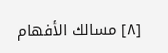[٨] مسالك الأفهام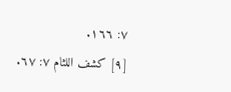٧: ١٦٦.
[٩] كشف اللثام ٧: ٦٧.